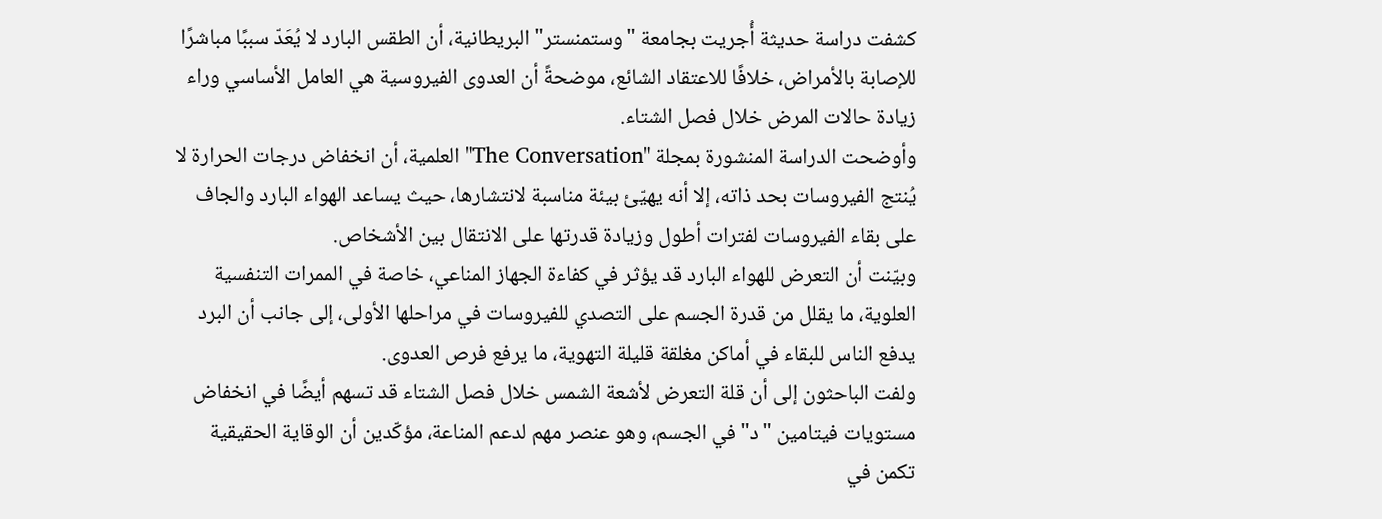كشفت دراسة حديثة أُجريت بجامعة "وستمنستر" البريطانية، أن الطقس البارد لا يُعَدّ سببًا مباشرًا للإصابة بالأمراض، خلافًا للاعتقاد الشائع، موضحةً أن العدوى الفيروسية هي العامل الأساسي وراء زيادة حالات المرض خلال فصل الشتاء.
وأوضحت الدراسة المنشورة بمجلة "The Conversation" العلمية، أن انخفاض درجات الحرارة لا يُنتج الفيروسات بحد ذاته، إلا أنه يهيّئ بيئة مناسبة لانتشارها، حيث يساعد الهواء البارد والجاف على بقاء الفيروسات لفترات أطول وزيادة قدرتها على الانتقال بين الأشخاص.
وبيّنت أن التعرض للهواء البارد قد يؤثر في كفاءة الجهاز المناعي، خاصة في الممرات التنفسية العلوية، ما يقلل من قدرة الجسم على التصدي للفيروسات في مراحلها الأولى، إلى جانب أن البرد يدفع الناس للبقاء في أماكن مغلقة قليلة التهوية، ما يرفع فرص العدوى.
ولفت الباحثون إلى أن قلة التعرض لأشعة الشمس خلال فصل الشتاء قد تسهم أيضًا في انخفاض مستويات فيتامين "د" في الجسم، وهو عنصر مهم لدعم المناعة، مؤكّدين أن الوقاية الحقيقية تكمن في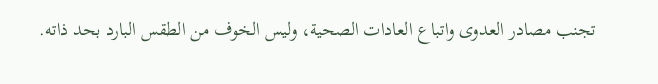تجنب مصادر العدوى واتباع العادات الصحية، وليس الخوف من الطقس البارد بحد ذاته.